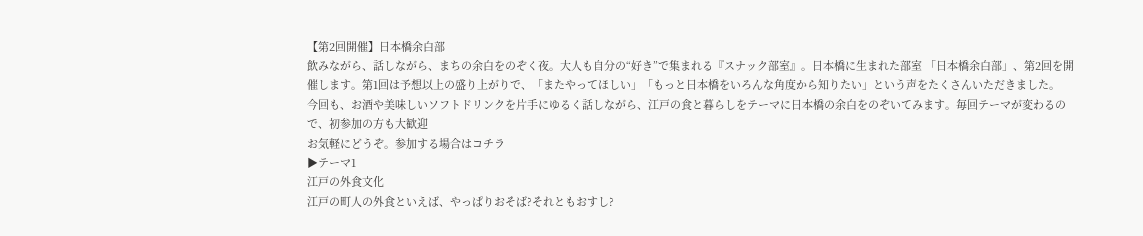【第2回開催】日本橋余白部
飲みながら、話しながら、まちの余白をのぞく夜。大人も自分の“好き”で集まれる『スナック部室』。日本橋に生まれた部室 「日本橋余白部」、第2回を開催します。第1回は予想以上の盛り上がりで、「またやってほしい」「もっと日本橋をいろんな角度から知りたい」という声をたくさんいただきました。
今回も、お酒や美味しいソフトドリンクを片手にゆるく話しながら、江戸の食と暮らしをテーマに日本橋の余白をのぞいてみます。毎回テーマが変わるので、初参加の方も大歓迎
お気軽にどうぞ。参加する場合はコチラ
▶テーマ1
江戸の外食文化
江戸の町人の外食といえば、やっぱりおそば?それともおすし?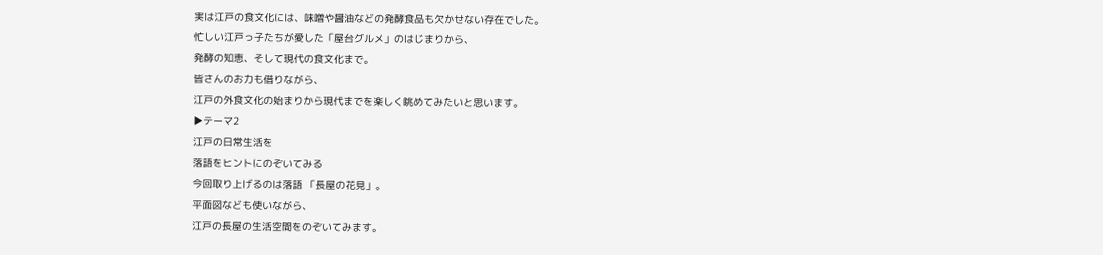実は江戸の食文化には、味噌や醤油などの発酵食品も欠かせない存在でした。
忙しい江戸っ子たちが愛した「屋台グルメ」のはじまりから、
発酵の知恵、そして現代の食文化まで。
皆さんのお力も借りながら、
江戸の外食文化の始まりから現代までを楽しく眺めてみたいと思います。
▶テーマ2
江戸の日常生活を
落語をヒントにのぞいてみる
今回取り上げるのは落語 「長屋の花見」。
平面図なども使いながら、
江戸の長屋の生活空間をのぞいてみます。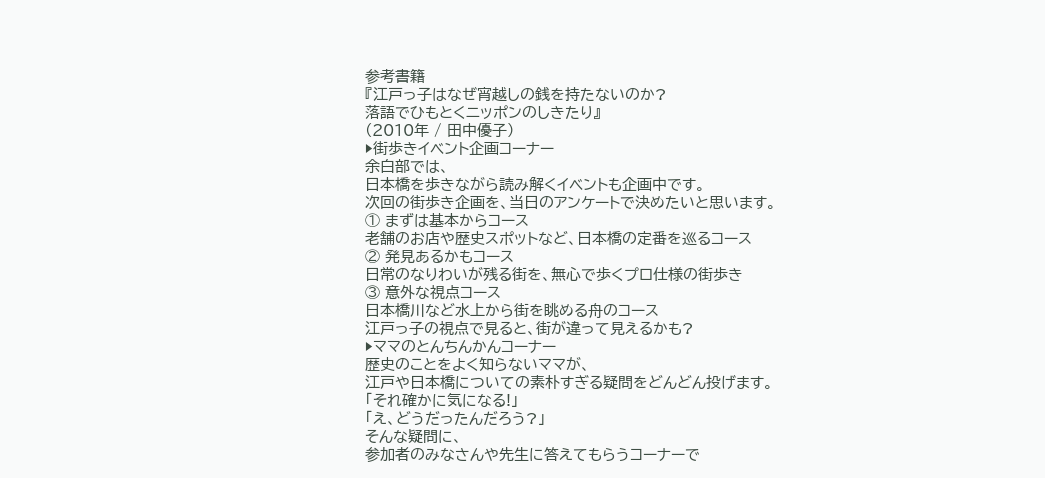参考書籍
『江戸っ子はなぜ宵越しの銭を持たないのか?
落語でひもとくニッポンのしきたり』
(2010年 / 田中優子)
▶街歩きイベント企画コーナー
余白部では、
日本橋を歩きながら読み解くイベントも企画中です。
次回の街歩き企画を、当日のアンケートで決めたいと思います。
① まずは基本からコース
老舗のお店や歴史スポットなど、日本橋の定番を巡るコース
② 発見あるかもコース
日常のなりわいが残る街を、無心で歩くプロ仕様の街歩き
③ 意外な視点コース
日本橋川など水上から街を眺める舟のコース
江戸っ子の視点で見ると、街が違って見えるかも?
▶ママのとんちんかんコーナー
歴史のことをよく知らないママが、
江戸や日本橋についての素朴すぎる疑問をどんどん投げます。
「それ確かに気になる!」
「え、どうだったんだろう?」
そんな疑問に、
参加者のみなさんや先生に答えてもらうコーナーで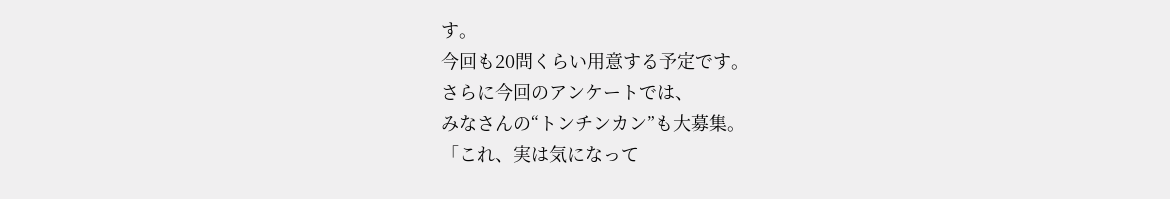す。
今回も20問くらい用意する予定です。
さらに今回のアンケートでは、
みなさんの“トンチンカン”も大募集。
「これ、実は気になって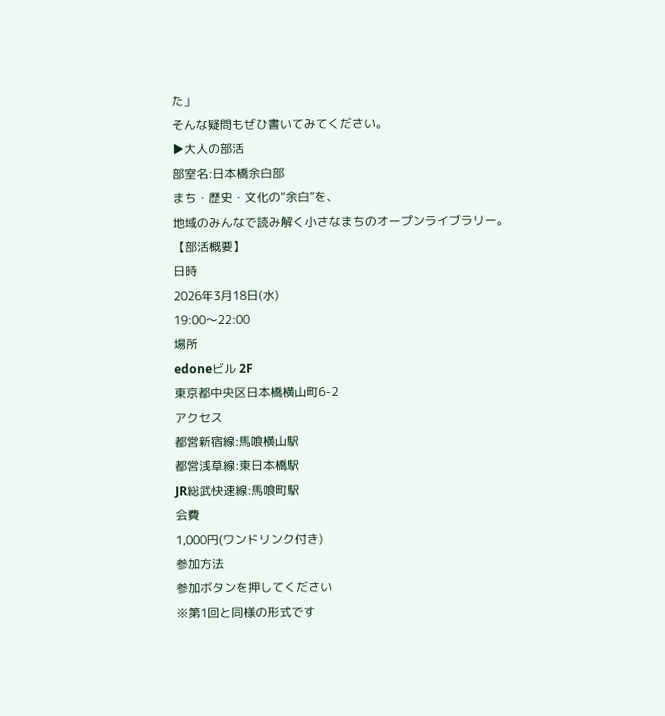た」
そんな疑問もぜひ書いてみてください。
▶大人の部活
部室名:日本橋余白部
まち・歴史・文化の“余白”を、
地域のみんなで読み解く小さなまちのオープンライブラリー。
【部活概要】
日時
2026年3月18日(水)
19:00〜22:00
場所
edoneビル 2F
東京都中央区日本橋横山町6-2
アクセス
都営新宿線:馬喰横山駅
都営浅草線:東日本橋駅
JR総武快速線:馬喰町駅
会費
1,000円(ワンドリンク付き)
参加方法
参加ボタンを押してください
※第1回と同様の形式です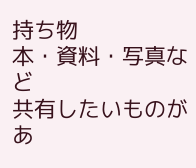持ち物
本・資料・写真など
共有したいものがあ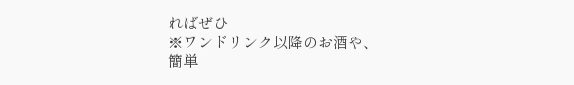ればぜひ
※ワンドリンク以降のお酒や、
簡単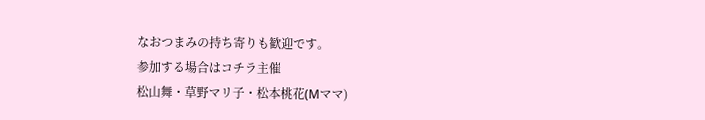なおつまみの持ち寄りも歓迎です。
参加する場合はコチラ主催
松山舞・草野マリ子・松本桃花(Mママ)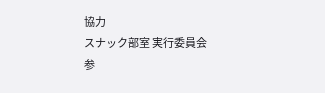協力
スナック部室 実行委員会
参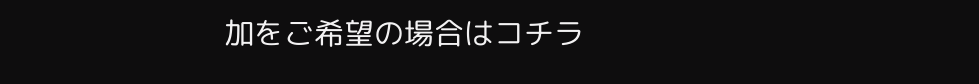加をご希望の場合はコチラ